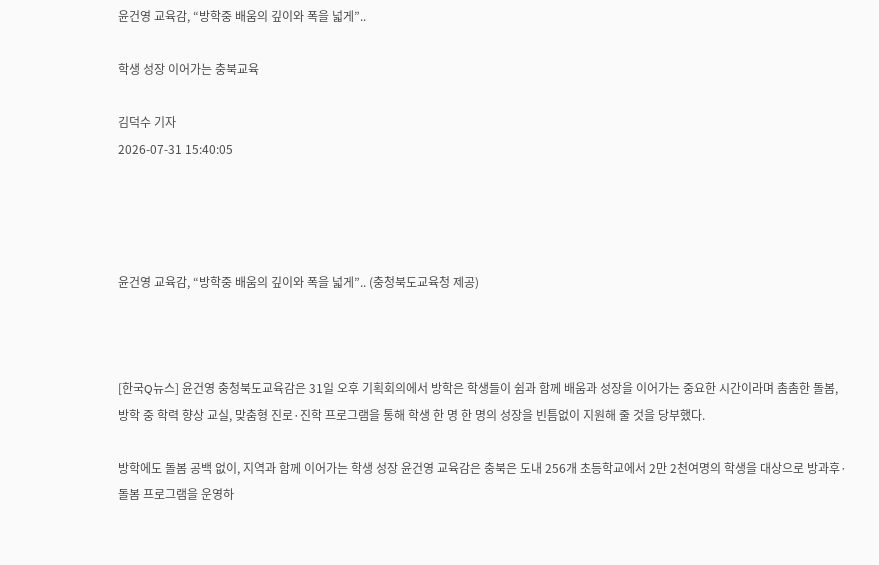윤건영 교육감, “방학중 배움의 깊이와 폭을 넓게”..

학생 성장 이어가는 충북교육

김덕수 기자
2026-07-31 15:40:05




윤건영 교육감, “방학중 배움의 깊이와 폭을 넓게”.. (충청북도교육청 제공)



[한국Q뉴스] 윤건영 충청북도교육감은 31일 오후 기획회의에서 방학은 학생들이 쉼과 함께 배움과 성장을 이어가는 중요한 시간이라며 촘촘한 돌봄, 방학 중 학력 향상 교실, 맞춤형 진로·진학 프로그램을 통해 학생 한 명 한 명의 성장을 빈틈없이 지원해 줄 것을 당부했다.

방학에도 돌봄 공백 없이, 지역과 함께 이어가는 학생 성장 윤건영 교육감은 충북은 도내 256개 초등학교에서 2만 2천여명의 학생을 대상으로 방과후·돌봄 프로그램을 운영하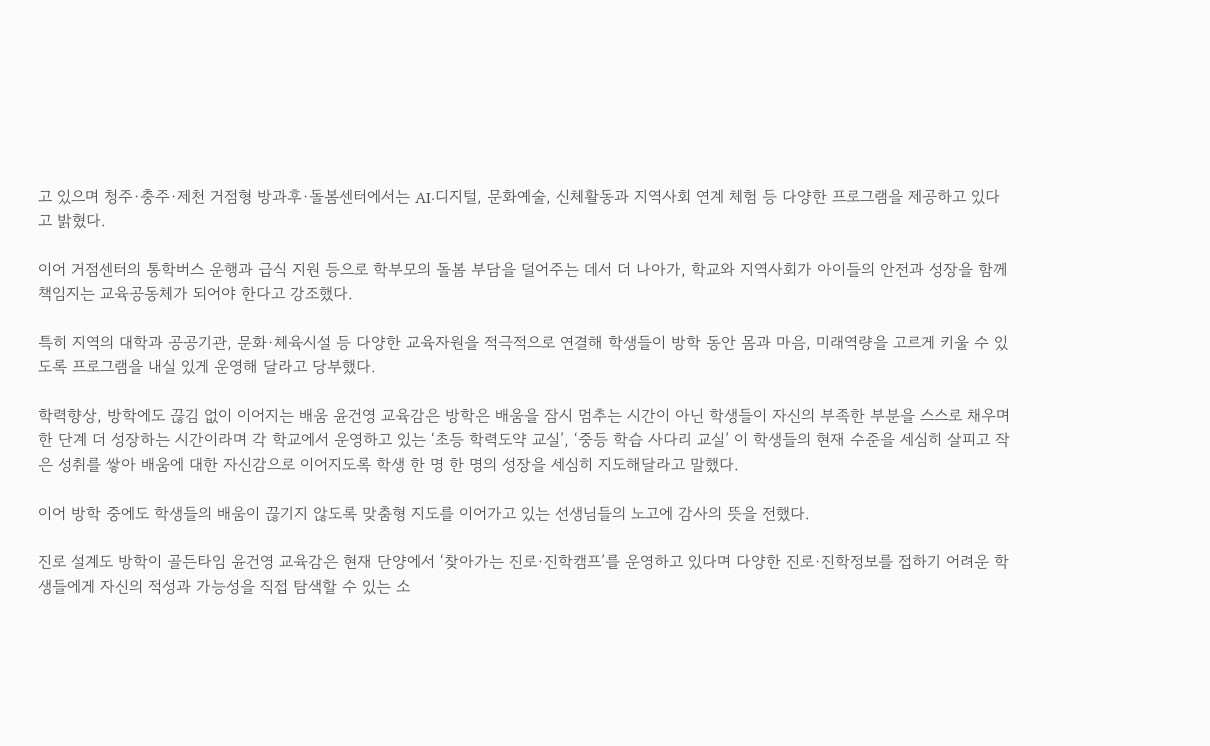고 있으며 청주·충주·제천 거점형 방과후·돌봄센터에서는 AI·디지털, 문화예술, 신체활동과 지역사회 연계 체험 등 다양한 프로그램을 제공하고 있다고 밝혔다.

이어 거점센터의 통학버스 운행과 급식 지원 등으로 학부모의 돌봄 부담을 덜어주는 데서 더 나아가, 학교와 지역사회가 아이들의 안전과 성장을 함께 책임지는 교육공동체가 되어야 한다고 강조했다.

특히 지역의 대학과 공공기관, 문화·체육시설 등 다양한 교육자원을 적극적으로 연결해 학생들이 방학 동안 몸과 마음, 미래역량을 고르게 키울 수 있도록 프로그램을 내실 있게 운영해 달라고 당부했다.

학력향상, 방학에도 끊김 없이 이어지는 배움 윤건영 교육감은 방학은 배움을 잠시 멈추는 시간이 아닌 학생들이 자신의 부족한 부분을 스스로 채우며 한 단계 더 성장하는 시간이라며 각 학교에서 운영하고 있는 ‘초등 학력도약 교실’, ‘중등 학습 사다리 교실’ 이 학생들의 현재 수준을 세심히 살피고 작은 성취를 쌓아 배움에 대한 자신감으로 이어지도록 학생 한 명 한 명의 성장을 세심히 지도해달라고 말했다.

이어 방학 중에도 학생들의 배움이 끊기지 않도록 맞춤형 지도를 이어가고 있는 선생님들의 노고에 감사의 뜻을 전했다.

진로 설계도 방학이 골든타임 윤건영 교육감은 현재 단양에서 ‘찾아가는 진로·진학캠프’를 운영하고 있다며 다양한 진로·진학정보를 접하기 어려운 학생들에게 자신의 적성과 가능성을 직접 탐색할 수 있는 소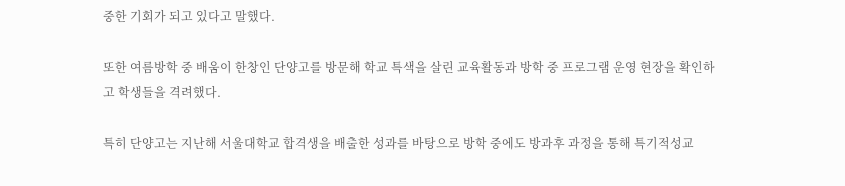중한 기회가 되고 있다고 말했다.

또한 여름방학 중 배움이 한창인 단양고를 방문해 학교 특색을 살린 교육활동과 방학 중 프로그램 운영 현장을 확인하고 학생들을 격려했다.

특히 단양고는 지난해 서울대학교 합격생을 배출한 성과를 바탕으로 방학 중에도 방과후 과정을 통해 특기적성교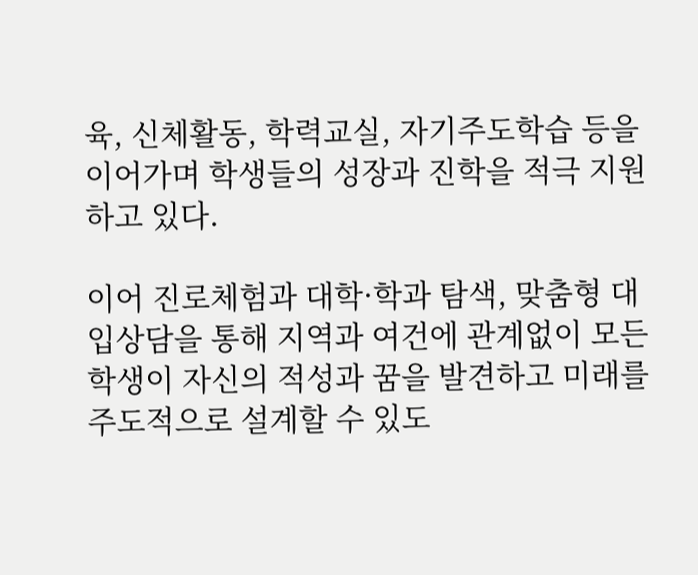육, 신체활동, 학력교실, 자기주도학습 등을 이어가며 학생들의 성장과 진학을 적극 지원하고 있다.

이어 진로체험과 대학·학과 탐색, 맞춤형 대입상담을 통해 지역과 여건에 관계없이 모든 학생이 자신의 적성과 꿈을 발견하고 미래를 주도적으로 설계할 수 있도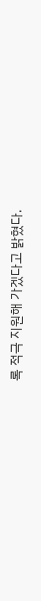록 적극 지원해 가겠다고 밝혔다.